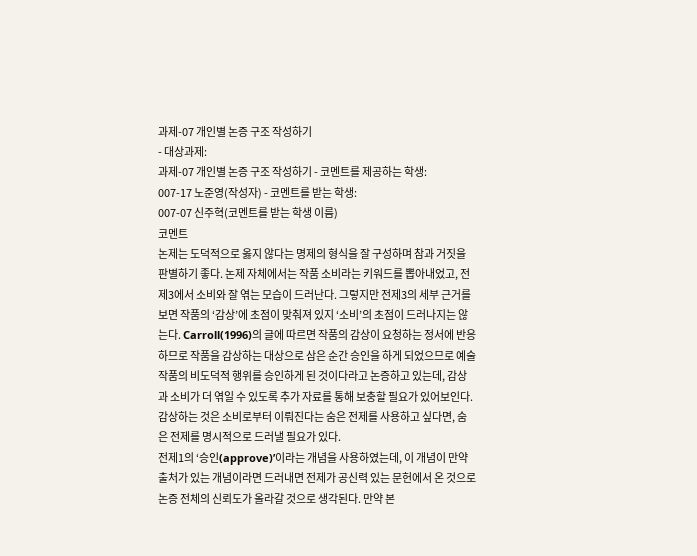과제-07 개인별 논증 구조 작성하기
- 대상과제:
과제-07 개인별 논증 구조 작성하기 - 코멘트를 제공하는 학생:
007-17 노준영(작성자) - 코멘트를 받는 학생:
007-07 신주혁(코멘트를 받는 학생 이름)
코멘트
논제는 도덕적으로 옳지 않다는 명제의 형식을 잘 구성하며 참과 거짓을 판별하기 좋다. 논제 자체에서는 작품 소비라는 키워드를 뽑아내었고, 전제3에서 소비와 잘 엮는 모습이 드러난다. 그렇지만 전제3의 세부 근거를 보면 작품의 ‘감상’에 초점이 맞춰져 있지 ‘소비’의 초점이 드러나지는 않는다. Carroll(1996)의 글에 따르면 작품의 감상이 요청하는 정서에 반응하므로 작품을 감상하는 대상으로 삼은 순간 승인을 하게 되었으므로 예술 작품의 비도덕적 행위를 승인하게 된 것이다라고 논증하고 있는데, 감상과 소비가 더 엮일 수 있도록 추가 자료를 통해 보충할 필요가 있어보인다. 감상하는 것은 소비로부터 이뤄진다는 숨은 전제를 사용하고 싶다면, 숨은 전제를 명시적으로 드러낼 필요가 있다.
전제1의 ‘승인(approve)’이라는 개념을 사용하였는데, 이 개념이 만약 출처가 있는 개념이라면 드러내면 전제가 공신력 있는 문헌에서 온 것으로 논증 전체의 신뢰도가 올라갈 것으로 생각된다. 만약 본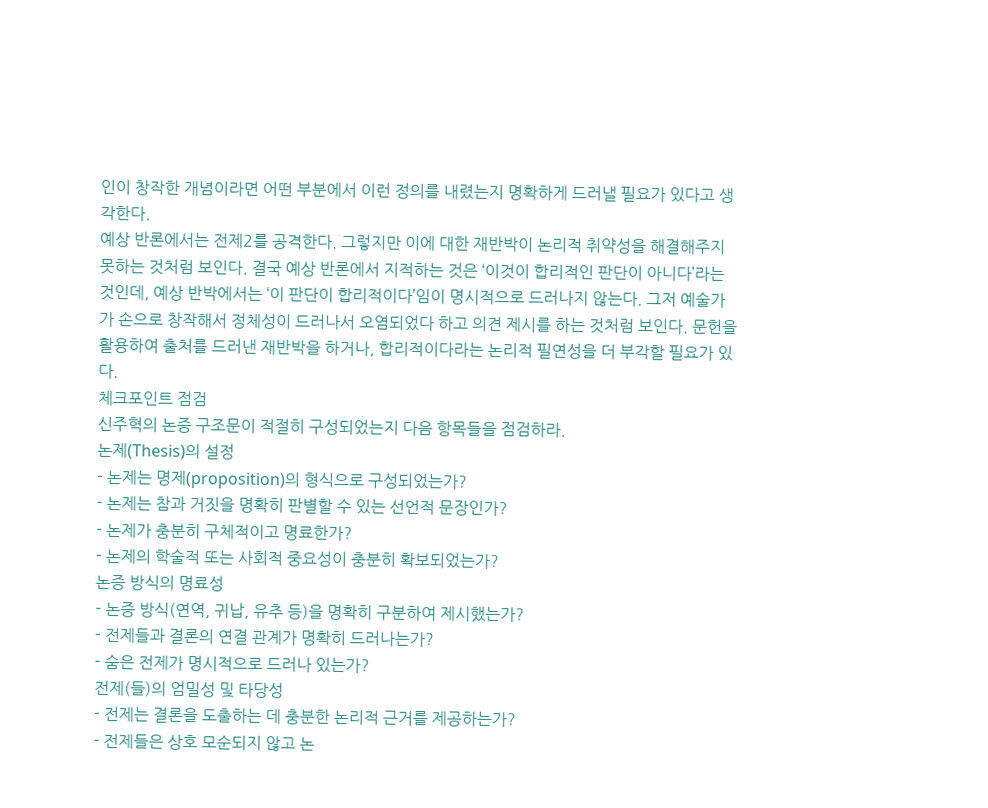인이 창작한 개념이라면 어떤 부분에서 이런 정의를 내렸는지 명확하게 드러낼 필요가 있다고 생각한다.
예상 반론에서는 전제2를 공격한다. 그렇지만 이에 대한 재반박이 논리적 취약성을 해결해주지 못하는 것처럼 보인다. 결국 예상 반론에서 지적하는 것은 ‘이것이 합리적인 판단이 아니다’라는 것인데, 예상 반박에서는 ‘이 판단이 합리적이다’임이 명시적으로 드러나지 않는다. 그저 예술가가 손으로 창작해서 정체성이 드러나서 오염되었다 하고 의견 제시를 하는 것처럼 보인다. 문헌을 활용하여 출처를 드러낸 재반박을 하거나, 합리적이다라는 논리적 필연성을 더 부각할 필요가 있다.
체크포인트 점검
신주혁의 논증 구조문이 적절히 구성되었는지 다음 항목들을 점검하라.
논제(Thesis)의 설정
- 논제는 명제(proposition)의 형식으로 구성되었는가?
- 논제는 참과 거짓을 명확히 판별할 수 있는 선언적 문장인가?
- 논제가 충분히 구체적이고 명료한가?
- 논제의 학술적 또는 사회적 중요성이 충분히 확보되었는가?
논증 방식의 명료성
- 논증 방식(연역, 귀납, 유추 등)을 명확히 구분하여 제시했는가?
- 전제들과 결론의 연결 관계가 명확히 드러나는가?
- 숨은 전제가 명시적으로 드러나 있는가?
전제(들)의 엄밀성 및 타당성
- 전제는 결론을 도출하는 데 충분한 논리적 근거를 제공하는가?
- 전제들은 상호 모순되지 않고 논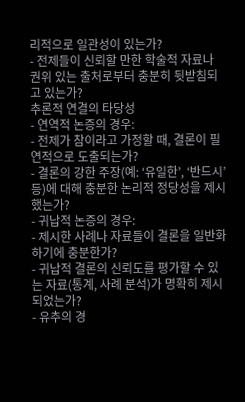리적으로 일관성이 있는가?
- 전제들이 신뢰할 만한 학술적 자료나 권위 있는 출처로부터 충분히 뒷받침되고 있는가?
추론적 연결의 타당성
- 연역적 논증의 경우:
- 전제가 참이라고 가정할 때, 결론이 필연적으로 도출되는가?
- 결론의 강한 주장(예: ‘유일한’, ‘반드시’ 등)에 대해 충분한 논리적 정당성을 제시했는가?
- 귀납적 논증의 경우:
- 제시한 사례나 자료들이 결론을 일반화하기에 충분한가?
- 귀납적 결론의 신뢰도를 평가할 수 있는 자료(통계, 사례 분석)가 명확히 제시되었는가?
- 유추의 경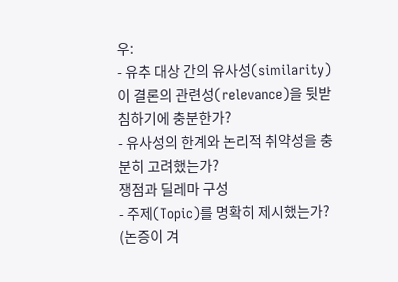우:
- 유추 대상 간의 유사성(similarity)이 결론의 관련성(relevance)을 뒷받침하기에 충분한가?
- 유사성의 한계와 논리적 취약성을 충분히 고려했는가?
쟁점과 딜레마 구성
- 주제(Topic)를 명확히 제시했는가? (논증이 겨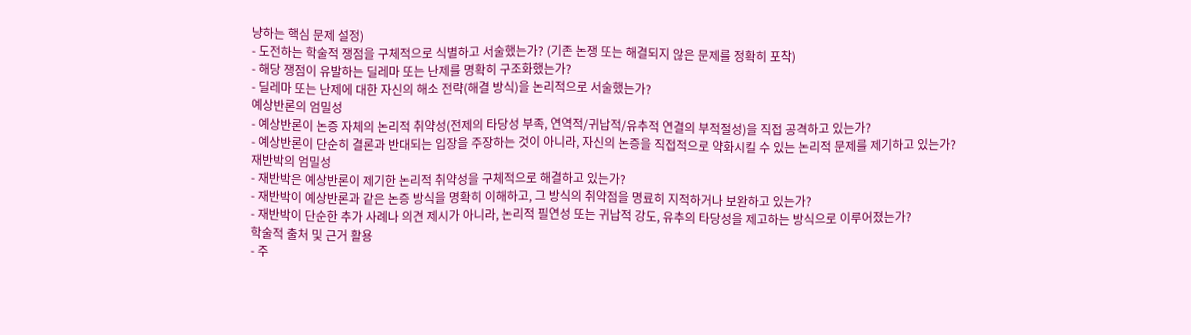냥하는 핵심 문제 설정)
- 도전하는 학술적 쟁점을 구체적으로 식별하고 서술했는가? (기존 논쟁 또는 해결되지 않은 문제를 정확히 포착)
- 해당 쟁점이 유발하는 딜레마 또는 난제를 명확히 구조화했는가?
- 딜레마 또는 난제에 대한 자신의 해소 전략(해결 방식)을 논리적으로 서술했는가?
예상반론의 엄밀성
- 예상반론이 논증 자체의 논리적 취약성(전제의 타당성 부족, 연역적/귀납적/유추적 연결의 부적절성)을 직접 공격하고 있는가?
- 예상반론이 단순히 결론과 반대되는 입장을 주장하는 것이 아니라, 자신의 논증을 직접적으로 약화시킬 수 있는 논리적 문제를 제기하고 있는가?
재반박의 엄밀성
- 재반박은 예상반론이 제기한 논리적 취약성을 구체적으로 해결하고 있는가?
- 재반박이 예상반론과 같은 논증 방식을 명확히 이해하고, 그 방식의 취약점을 명료히 지적하거나 보완하고 있는가?
- 재반박이 단순한 추가 사례나 의견 제시가 아니라, 논리적 필연성 또는 귀납적 강도, 유추의 타당성을 제고하는 방식으로 이루어졌는가?
학술적 출처 및 근거 활용
- 주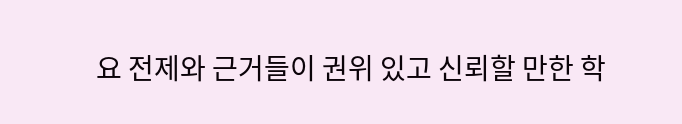요 전제와 근거들이 권위 있고 신뢰할 만한 학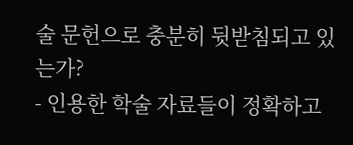술 문헌으로 충분히 뒷받침되고 있는가?
- 인용한 학술 자료들이 정확하고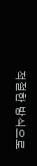적절한 방식으로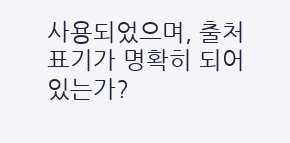사용되었으며, 출처 표기가 명확히 되어 있는가?